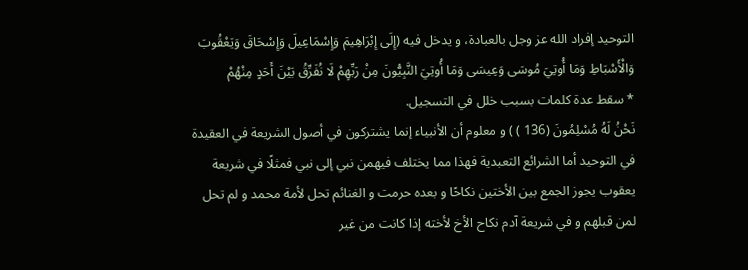التوحيد إفراد الله عز وجل بالعبادة، و يدخل فيه (إِلَى إِبْرَاهِيمَ وَإِسْمَاعِيلَ وَإِسْحَاقَ وَيَعْقُوبَ وَالْأَسْبَاطِ وَمَا أُوتِيَ مُوسَى وَعِيسَى وَمَا أُوتِيَ النَّبِيُّونَ مِنْ رَبِّهِمْ لَا نُفَرِّقُ بَيْنَ أَحَدٍ مِنْهُمْ
* سقط عدة كلمات بسبب خلل في التسجيل.
نَحْنُ لَهُ مُسْلِمُونَ (136 ) ) و معلوم أن الأنبياء إنما يشتركون في أصول الشريعة في العقيدة في التوحيد أما الشرائع التعبدية فهذا مما يختلف فيهمن نبي إلى نبي فمثلًا في شريعة يعقوب يجوز الجمع بين الأختين نكاحًا و بعده حرمت و الغنائم تحل لأمة محمد و لم تحل لمن قبلهم و في شريعة آدم نكاح الأخ لأخته إذا كانت من غير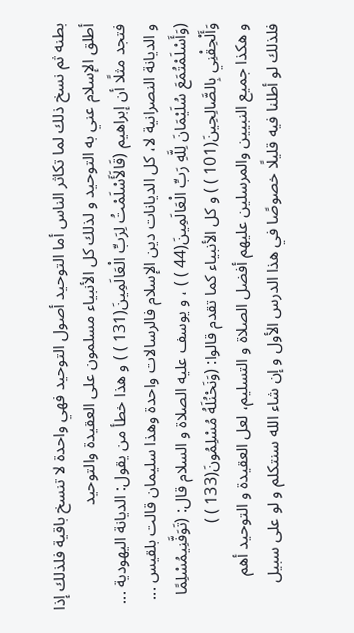بطنه ثم نسخ ذلك لما تكاثر الناس أما التوحيد أصول التوحيد فهي واحدة لا تنسخ باقية فلذلك إذا أطلق الإسلام عني به التوحيد و لذلك كل الأنبياء مسلمون على العقيدة والتوحيد
فتجد مثلًا أن إبراهيم (قَالَأَسْلَمْتُ لِرَبِّ الْعَالَمِينَ(131 ) ) و هذا خطأ من يقول: الديانة اليهودية ... و الديانة النصرانية لا، كل الديانات دين الإسلام فالرسالات واحدة وهذا سليمان قالت بلقيس ... (وَأَسْلَمْتُمَعَ سُلَيْمَانَ لِلَّهِ رَبِّ الْعَالَمِينَ(44 ) ) ، و يوسف عليه الصلاة و السلام قال: (تَوَفَّنِيمُسْلِمًا وَأَلْحِقْنِي بِالصَّالِحِينَ(101 ) ) و كل الأنبياء كما تقدم قالوا: (وَنَحْنُلَهُ مُسْلِمُونَ(133 ) )
و هكذا جميع النبيين والمرسلين عليهم أفضل الصلاة و التسليم، لعل العقيدة و التوحيد أهم فلذلك لو أطلنا فيه قليلًا خصوصًا في هذا الدرس الأول و إن شاء الله سنتكلم و لو على سبيل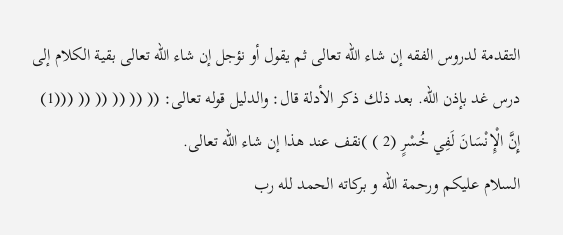التقدمة لدروس الفقه إن شاء الله تعالى ثم يقول أو نؤجل إن شاء الله تعالى بقية الكلام إلى درس غد بإذن الله. بعد ذلك ذكر الأدلة قال: والدليل قوله تعالى: (( (( (( (( (( (((1) إِنَّ الْإِنْسَانَ لَفِي خُسْرٍ (2 ) )نقف عند هذا إن شاء الله تعالى.
السلام عليكم ورحمة الله و بركاته الحمد لله رب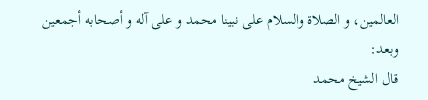العالمين، و الصلاة والسلام على نبينا محمد و على آله و أصحابه أجمعين وبعد:
قال الشيخ محمد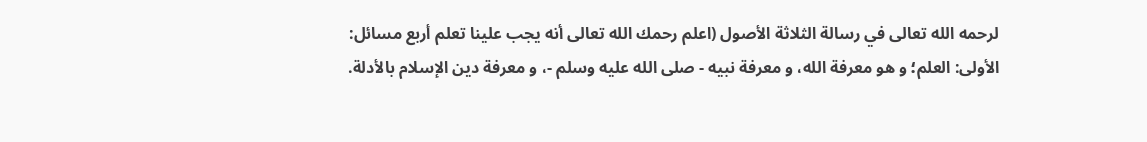لرحمه الله تعالى في رسالة الثلاثة الأصول (اعلم رحمك الله تعالى أنه يجب علينا تعلم أربع مسائل:
الأولى: العلم؛ و هو معرفة الله، و معرفة نبيه - صلى الله عليه وسلم -، و معرفة دين الإسلام بالأدلة.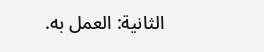الثانية: العمل به.